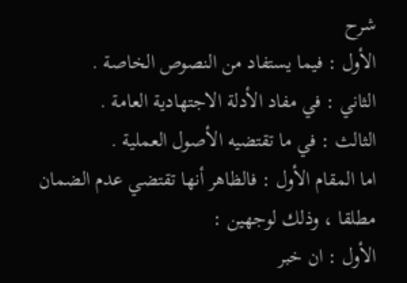شرح
الأول : فيما يستفاد من النصوص الخاصة .
الثاني : في مفاد الأدلة الاجتهادية العامة .
الثالث : في ما تقتضيه الأصول العملية .
اما المقام الأول : فالظاهر أنها تقتضي عدم الضمان مطلقا ، وذلك لوجهين :
الأول : ان خبر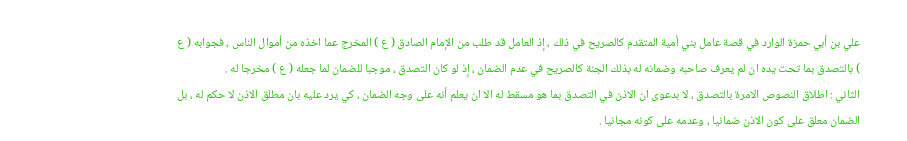علي بن أبي حمزة الوارد في قصة عامل بني أمية المتقدم كالصريح في ذلك ، إذ العامل قد طلب من الإمام الصادق ( ع ) المخرج عما اخذه من أموال الناس ، فجوابه ( ع ) بالتصدق بما تحت يده ان لم يعرف صاحبه وضمانه له بذلك الجنة كالصريح في عدم الضمان ، إذ لو كان التصدق ، موجبا للضمان لما جعله ( ع ) مخرجا له .
الثاني : اطلاق النصوص الامرة بالتصدق ، لا بدعوى ان الاذن في التصدق بما هو مسقط له الا ان يعلم أنه على وجه الضمان ، كي يرد عليه بان مطلق الاذن لا حكم له ، بل الضمان معلق على كون الاذن ضمانيا ، وعدمه على كونه مجانيا .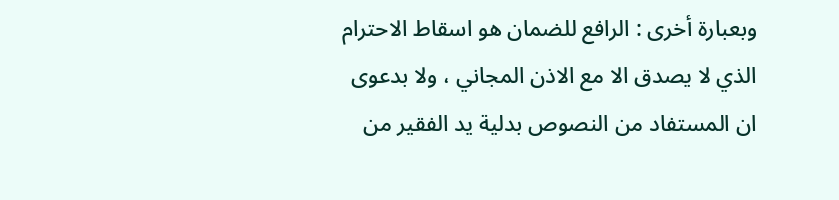وبعبارة أخرى : الرافع للضمان هو اسقاط الاحترام الذي لا يصدق الا مع الاذن المجاني ، ولا بدعوى ان المستفاد من النصوص بدلية يد الفقير من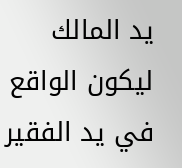يد المالك ليكون الواقع في يد الفقير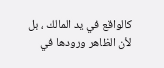كالواقع في يد المالك ، بل لأن الظاهر ورودها في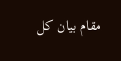مقام بيان كل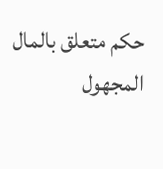حكم متعلق بالمال المجهول